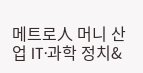메트로人 머니 산업 IT·과학 정치&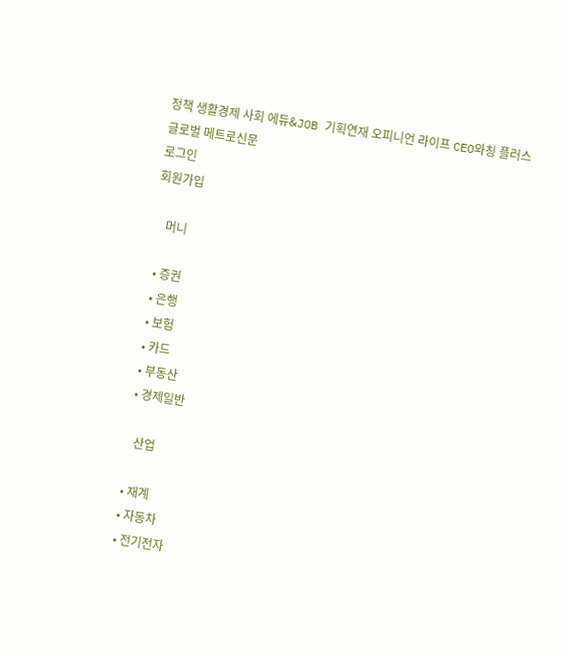정책 생활경제 사회 에듀&JOB 기획연재 오피니언 라이프 CEO와칭 플러스
글로벌 메트로신문
로그인
회원가입

    머니

  • 증권
  • 은행
  • 보험
  • 카드
  • 부동산
  • 경제일반

    산업

  • 재계
  • 자동차
  • 전기전자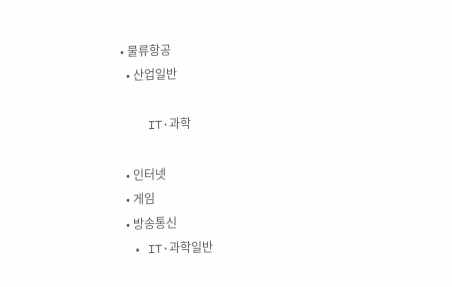• 물류항공
  • 산업일반

    IT·과학

  • 인터넷
  • 게임
  • 방송통신
  • IT·과학일반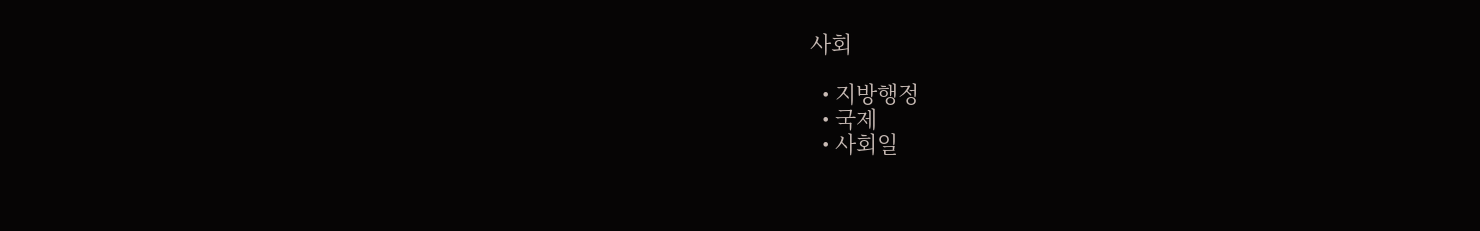사회

  • 지방행정
  • 국제
  • 사회일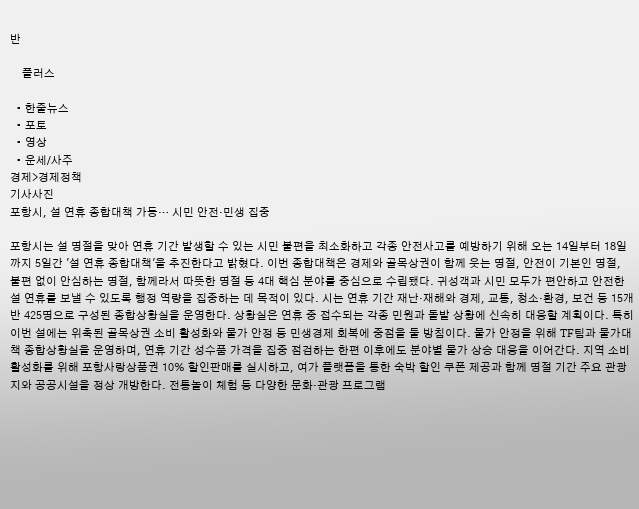반

    플러스

  • 한줄뉴스
  • 포토
  • 영상
  • 운세/사주
경제>경제정책
기사사진
포항시, 설 연휴 종합대책 가동… 시민 안전·민생 집중

포항시는 설 명절을 맞아 연휴 기간 발생할 수 있는 시민 불편을 최소화하고 각종 안전사고를 예방하기 위해 오는 14일부터 18일까지 5일간 '설 연휴 종합대책'을 추진한다고 밝혔다. 이번 종합대책은 경제와 골목상권이 함께 웃는 명절, 안전이 기본인 명절, 불편 없이 안심하는 명절, 함께라서 따뜻한 명절 등 4대 핵심 분야를 중심으로 수립됐다. 귀성객과 시민 모두가 편안하고 안전한 설 연휴를 보낼 수 있도록 행정 역량을 집중하는 데 목적이 있다. 시는 연휴 기간 재난·재해와 경제, 교통, 청소·환경, 보건 등 15개 반 425명으로 구성된 종합상황실을 운영한다. 상황실은 연휴 중 접수되는 각종 민원과 돌발 상황에 신속히 대응할 계획이다. 특히 이번 설에는 위축된 골목상권 소비 활성화와 물가 안정 등 민생경제 회복에 중점을 둘 방침이다. 물가 안정을 위해 TF팀과 물가대책 종합상황실을 운영하며, 연휴 기간 성수품 가격을 집중 점검하는 한편 이후에도 분야별 물가 상승 대응을 이어간다. 지역 소비 활성화를 위해 포항사랑상품권 10% 할인판매를 실시하고, 여가 플랫폼을 통한 숙박 할인 쿠폰 제공과 함께 명절 기간 주요 관광지와 공공시설을 정상 개방한다. 전통놀이 체험 등 다양한 문화·관광 프로그램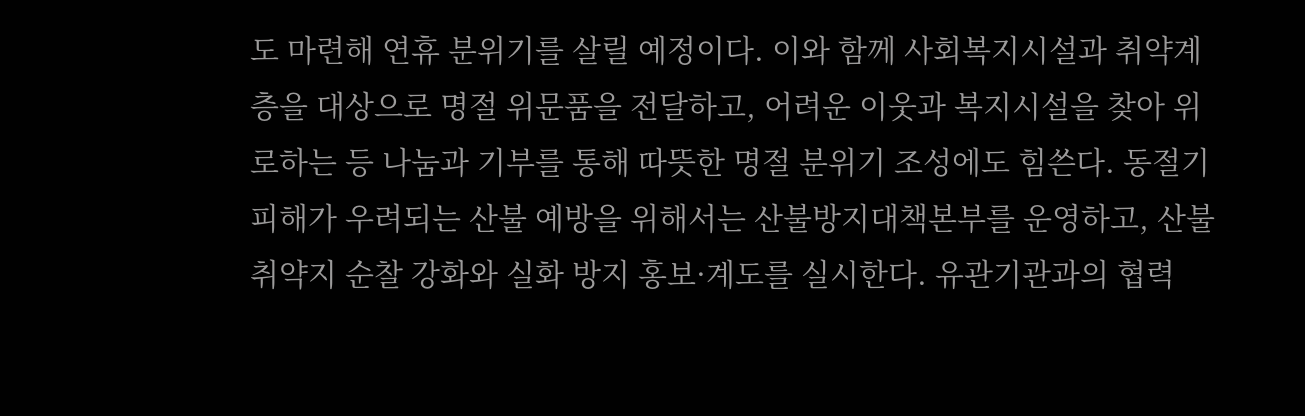도 마련해 연휴 분위기를 살릴 예정이다. 이와 함께 사회복지시설과 취약계층을 대상으로 명절 위문품을 전달하고, 어려운 이웃과 복지시설을 찾아 위로하는 등 나눔과 기부를 통해 따뜻한 명절 분위기 조성에도 힘쓴다. 동절기 피해가 우려되는 산불 예방을 위해서는 산불방지대책본부를 운영하고, 산불 취약지 순찰 강화와 실화 방지 홍보·계도를 실시한다. 유관기관과의 협력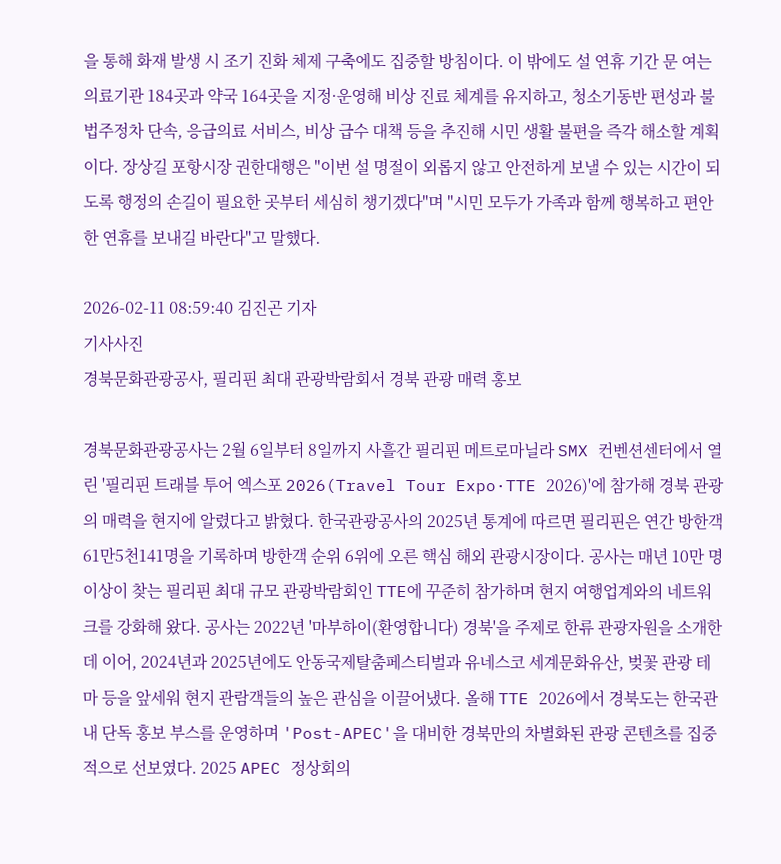을 통해 화재 발생 시 조기 진화 체제 구축에도 집중할 방침이다. 이 밖에도 설 연휴 기간 문 여는 의료기관 184곳과 약국 164곳을 지정·운영해 비상 진료 체계를 유지하고, 청소기동반 편성과 불법주정차 단속, 응급의료 서비스, 비상 급수 대책 등을 추진해 시민 생활 불편을 즉각 해소할 계획이다. 장상길 포항시장 권한대행은 "이번 설 명절이 외롭지 않고 안전하게 보낼 수 있는 시간이 되도록 행정의 손길이 필요한 곳부터 세심히 챙기겠다"며 "시민 모두가 가족과 함께 행복하고 편안한 연휴를 보내길 바란다"고 말했다.

2026-02-11 08:59:40 김진곤 기자
기사사진
경북문화관광공사, 필리핀 최대 관광박람회서 경북 관광 매력 홍보

경북문화관광공사는 2월 6일부터 8일까지 사흘간 필리핀 메트로마닐라 SMX 컨벤션센터에서 열린 '필리핀 트래블 투어 엑스포 2026(Travel Tour Expo·TTE 2026)'에 참가해 경북 관광의 매력을 현지에 알렸다고 밝혔다. 한국관광공사의 2025년 통계에 따르면 필리핀은 연간 방한객 61만5천141명을 기록하며 방한객 순위 6위에 오른 핵심 해외 관광시장이다. 공사는 매년 10만 명 이상이 찾는 필리핀 최대 규모 관광박람회인 TTE에 꾸준히 참가하며 현지 여행업계와의 네트워크를 강화해 왔다. 공사는 2022년 '마부하이(환영합니다) 경북'을 주제로 한류 관광자원을 소개한 데 이어, 2024년과 2025년에도 안동국제탈춤페스티벌과 유네스코 세계문화유산, 벚꽃 관광 테마 등을 앞세워 현지 관람객들의 높은 관심을 이끌어냈다. 올해 TTE 2026에서 경북도는 한국관 내 단독 홍보 부스를 운영하며 'Post-APEC'을 대비한 경북만의 차별화된 관광 콘텐츠를 집중적으로 선보였다. 2025 APEC 정상회의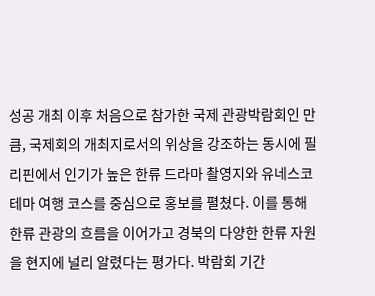성공 개최 이후 처음으로 참가한 국제 관광박람회인 만큼, 국제회의 개최지로서의 위상을 강조하는 동시에 필리핀에서 인기가 높은 한류 드라마 촬영지와 유네스코 테마 여행 코스를 중심으로 홍보를 펼쳤다. 이를 통해 한류 관광의 흐름을 이어가고 경북의 다양한 한류 자원을 현지에 널리 알렸다는 평가다. 박람회 기간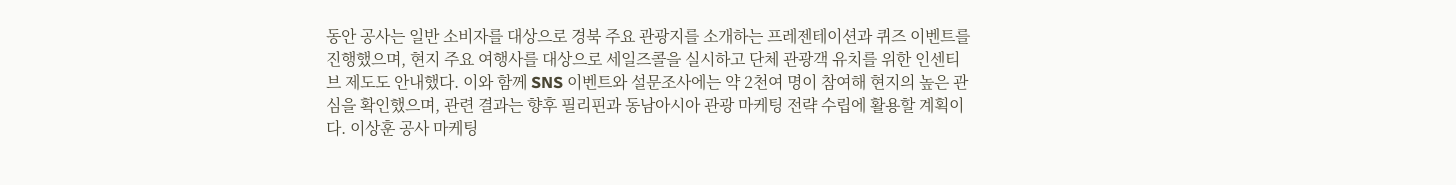동안 공사는 일반 소비자를 대상으로 경북 주요 관광지를 소개하는 프레젠테이션과 퀴즈 이벤트를 진행했으며, 현지 주요 여행사를 대상으로 세일즈콜을 실시하고 단체 관광객 유치를 위한 인센티브 제도도 안내했다. 이와 함께 SNS 이벤트와 설문조사에는 약 2천여 명이 참여해 현지의 높은 관심을 확인했으며, 관련 결과는 향후 필리핀과 동남아시아 관광 마케팅 전략 수립에 활용할 계획이다. 이상훈 공사 마케팅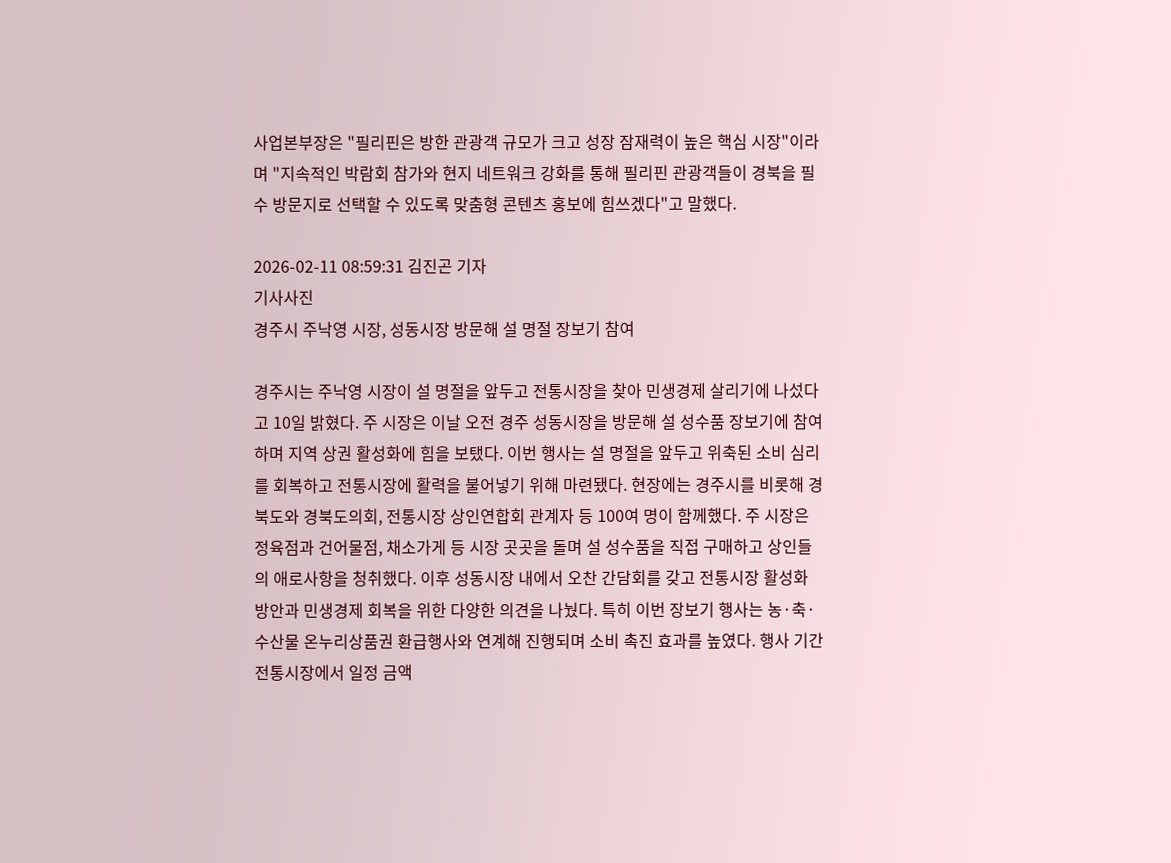사업본부장은 "필리핀은 방한 관광객 규모가 크고 성장 잠재력이 높은 핵심 시장"이라며 "지속적인 박람회 참가와 현지 네트워크 강화를 통해 필리핀 관광객들이 경북을 필수 방문지로 선택할 수 있도록 맞춤형 콘텐츠 홍보에 힘쓰겠다"고 말했다.

2026-02-11 08:59:31 김진곤 기자
기사사진
경주시 주낙영 시장, 성동시장 방문해 설 명절 장보기 참여

경주시는 주낙영 시장이 설 명절을 앞두고 전통시장을 찾아 민생경제 살리기에 나섰다고 10일 밝혔다. 주 시장은 이날 오전 경주 성동시장을 방문해 설 성수품 장보기에 참여하며 지역 상권 활성화에 힘을 보탰다. 이번 행사는 설 명절을 앞두고 위축된 소비 심리를 회복하고 전통시장에 활력을 불어넣기 위해 마련됐다. 현장에는 경주시를 비롯해 경북도와 경북도의회, 전통시장 상인연합회 관계자 등 100여 명이 함께했다. 주 시장은 정육점과 건어물점, 채소가게 등 시장 곳곳을 돌며 설 성수품을 직접 구매하고 상인들의 애로사항을 청취했다. 이후 성동시장 내에서 오찬 간담회를 갖고 전통시장 활성화 방안과 민생경제 회복을 위한 다양한 의견을 나눴다. 특히 이번 장보기 행사는 농·축·수산물 온누리상품권 환급행사와 연계해 진행되며 소비 촉진 효과를 높였다. 행사 기간 전통시장에서 일정 금액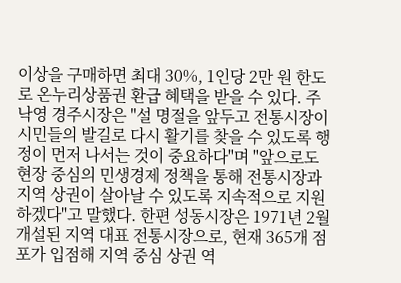이상을 구매하면 최대 30%, 1인당 2만 원 한도로 온누리상품권 환급 혜택을 받을 수 있다. 주낙영 경주시장은 "설 명절을 앞두고 전통시장이 시민들의 발길로 다시 활기를 찾을 수 있도록 행정이 먼저 나서는 것이 중요하다"며 "앞으로도 현장 중심의 민생경제 정책을 통해 전통시장과 지역 상권이 살아날 수 있도록 지속적으로 지원하겠다"고 말했다. 한편 성동시장은 1971년 2월 개설된 지역 대표 전통시장으로, 현재 365개 점포가 입점해 지역 중심 상권 역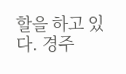할을 하고 있다. 경주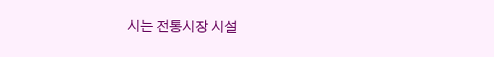시는 전통시장 시설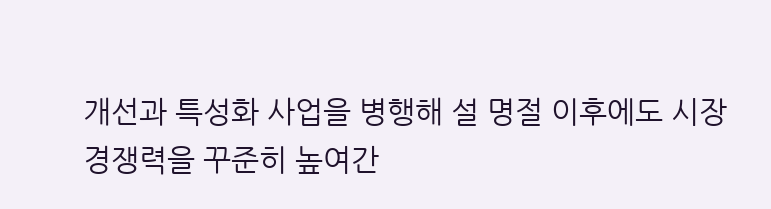개선과 특성화 사업을 병행해 설 명절 이후에도 시장 경쟁력을 꾸준히 높여간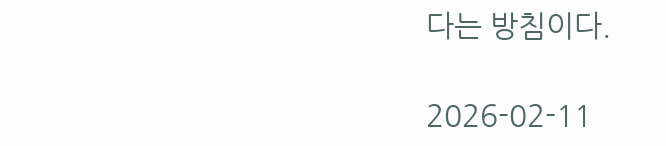다는 방침이다.

2026-02-11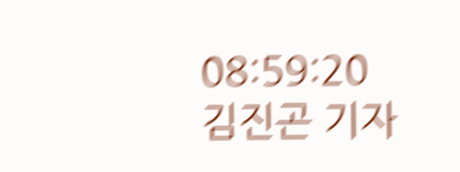08:59:20 김진곤 기자